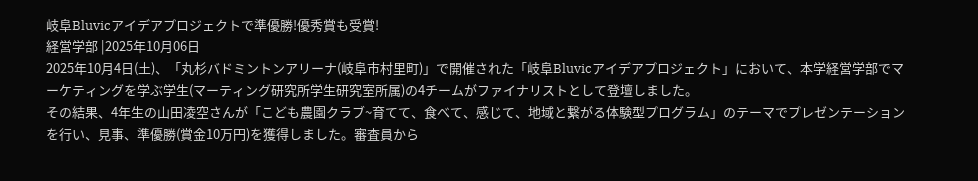岐阜Bluvicアイデアプロジェクトで準優勝!優秀賞も受賞!
経営学部 |2025年10月06日
2025年10月4日(土)、「丸杉バドミントンアリーナ(岐阜市村里町)」で開催された「岐阜Bluvicアイデアプロジェクト」において、本学経営学部でマーケティングを学ぶ学生(マーティング研究所学生研究室所属)の4チームがファイナリストとして登壇しました。
その結果、4年生の山田凌空さんが「こども農園クラブ~育てて、食べて、感じて、地域と繋がる体験型プログラム」のテーマでプレゼンテーションを行い、見事、準優勝(賞金10万円)を獲得しました。審査員から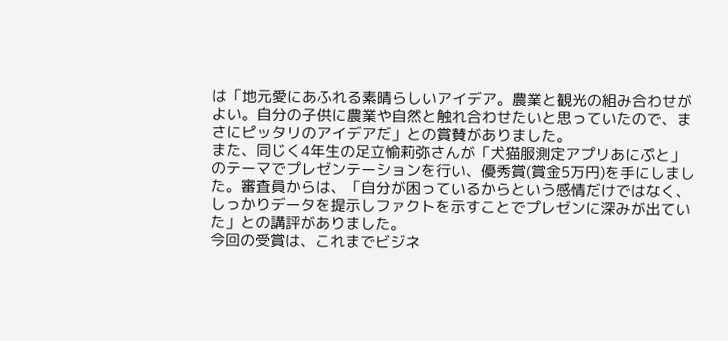は「地元愛にあふれる素晴らしいアイデア。農業と観光の組み合わせがよい。自分の子供に農業や自然と触れ合わせたいと思っていたので、まさにピッタリのアイデアだ」との賞賛がありました。
また、同じく4年生の足立愉莉弥さんが「犬猫服測定アプリあにぷと」のテーマでプレゼンテーションを行い、優秀賞(賞金5万円)を手にしました。審査員からは、「自分が困っているからという感情だけではなく、しっかりデータを提示しファクトを示すことでプレゼンに深みが出ていた」との講評がありました。
今回の受賞は、これまでビジネ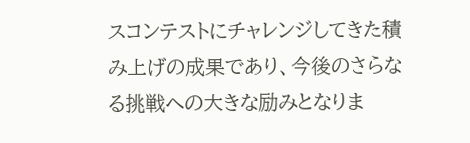スコンテストにチャレンジしてきた積み上げの成果であり、今後のさらなる挑戦への大きな励みとなりま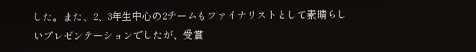した。また、2、3年生中心の2チームもファイナリストとして素晴らしいプレゼンテーションでしたが、受賞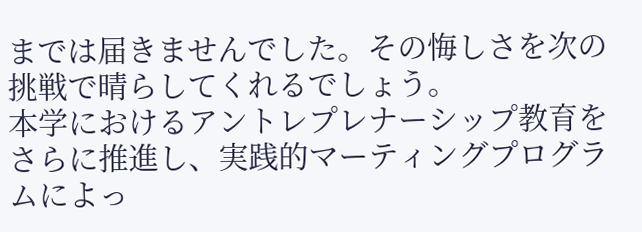までは届きませんでした。その悔しさを次の挑戦で晴らしてくれるでしょう。
本学におけるアントレプレナーシップ教育をさらに推進し、実践的マーティングプログラムによっ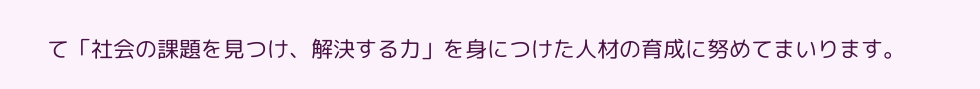て「社会の課題を見つけ、解決する力」を身につけた人材の育成に努めてまいります。